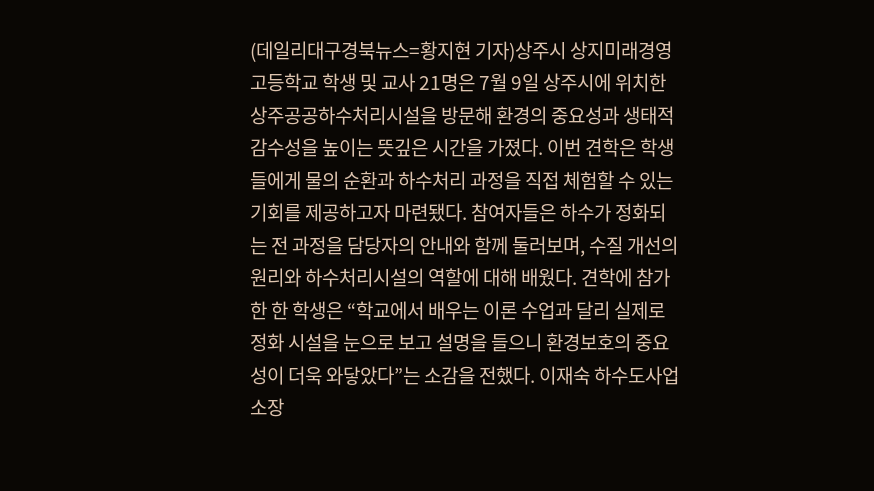(데일리대구경북뉴스=황지현 기자)상주시 상지미래경영고등학교 학생 및 교사 21명은 7월 9일 상주시에 위치한 상주공공하수처리시설을 방문해 환경의 중요성과 생태적 감수성을 높이는 뜻깊은 시간을 가졌다. 이번 견학은 학생들에게 물의 순환과 하수처리 과정을 직접 체험할 수 있는 기회를 제공하고자 마련됐다. 참여자들은 하수가 정화되는 전 과정을 담당자의 안내와 함께 둘러보며, 수질 개선의 원리와 하수처리시설의 역할에 대해 배웠다. 견학에 참가한 한 학생은 “학교에서 배우는 이론 수업과 달리 실제로 정화 시설을 눈으로 보고 설명을 들으니 환경보호의 중요성이 더욱 와닿았다”는 소감을 전했다. 이재숙 하수도사업소장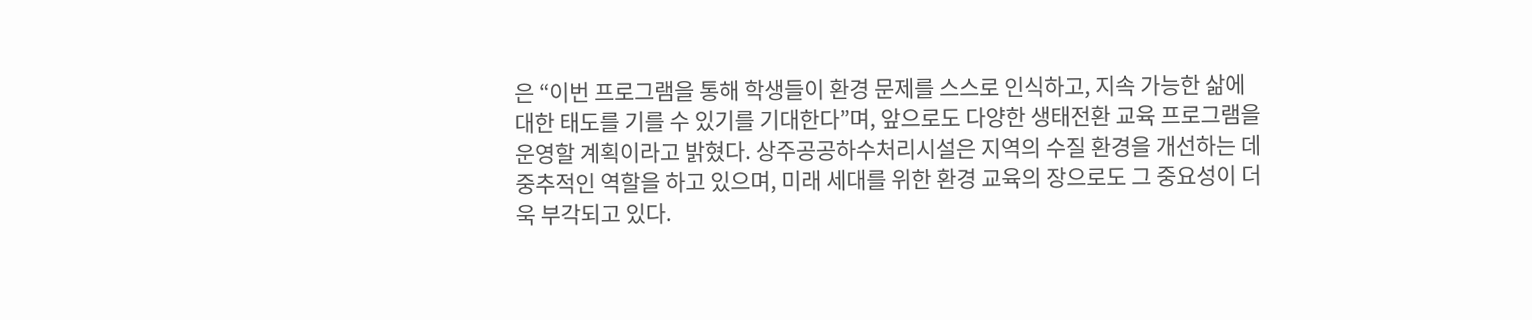은 “이번 프로그램을 통해 학생들이 환경 문제를 스스로 인식하고, 지속 가능한 삶에 대한 태도를 기를 수 있기를 기대한다”며, 앞으로도 다양한 생태전환 교육 프로그램을 운영할 계획이라고 밝혔다. 상주공공하수처리시설은 지역의 수질 환경을 개선하는 데 중추적인 역할을 하고 있으며, 미래 세대를 위한 환경 교육의 장으로도 그 중요성이 더욱 부각되고 있다.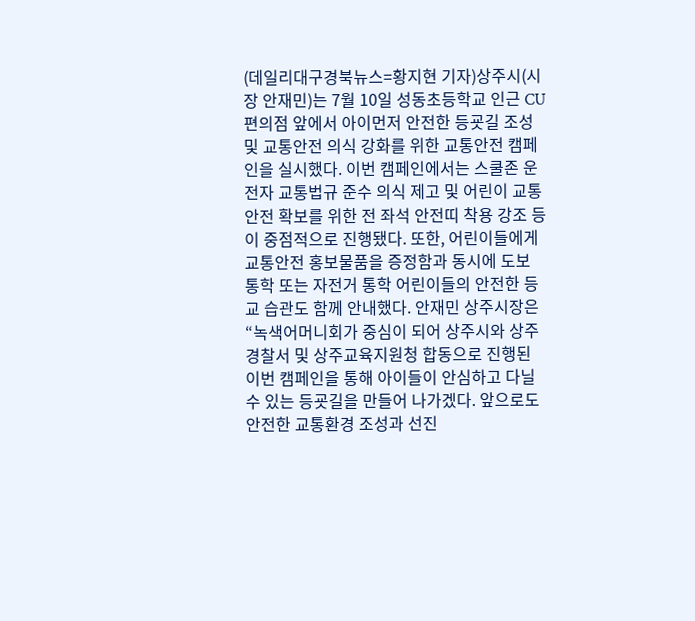(데일리대구경북뉴스=황지현 기자)상주시(시장 안재민)는 7월 10일 성동초등학교 인근 CU 편의점 앞에서 아이먼저 안전한 등굣길 조성 및 교통안전 의식 강화를 위한 교통안전 캠페인을 실시했다. 이번 캠페인에서는 스쿨존 운전자 교통법규 준수 의식 제고 및 어린이 교통안전 확보를 위한 전 좌석 안전띠 착용 강조 등이 중점적으로 진행됐다. 또한, 어린이들에게 교통안전 홍보물품을 증정함과 동시에 도보 통학 또는 자전거 통학 어린이들의 안전한 등교 습관도 함께 안내했다. 안재민 상주시장은“녹색어머니회가 중심이 되어 상주시와 상주경찰서 및 상주교육지원청 합동으로 진행된 이번 캠페인을 통해 아이들이 안심하고 다닐 수 있는 등굣길을 만들어 나가겠다. 앞으로도 안전한 교통환경 조성과 선진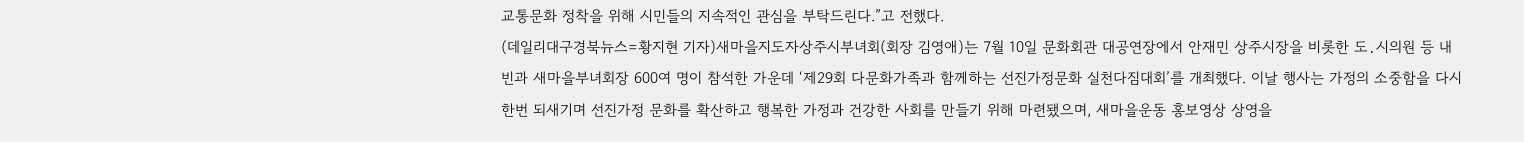교통문화 정착을 위해 시민들의 지속적인 관심을 부탁드린다.”고 전했다.
(데일리대구경북뉴스=황지현 기자)새마을지도자상주시부녀회(회장 김영애)는 7월 10일 문화회관 대공연장에서 안재민 상주시장을 비롯한 도․시의원 등 내빈과 새마을부녀회장 600여 명이 참석한 가운데 ‘제29회 다문화가족과 함께하는 선진가정문화 실천다짐대회’를 개최했다. 이날 행사는 가정의 소중함을 다시 한번 되새기며 선진가정 문화를 확산하고 행복한 가정과 건강한 사회를 만들기 위해 마련됐으며, 새마을운동 홍보영상 상영을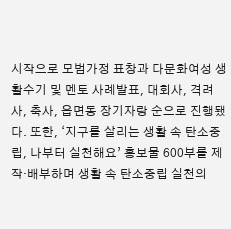시작으로 모범가정 표창과 다문화여성 생활수기 및 멘토 사례발표, 대회사, 격려사, 축사, 읍면동 장기자랑 순으로 진행됐다. 또한, ‘지구를 살리는 생활 속 탄소중립, 나부터 실천해요’ 홍보물 600부를 제작‧배부하며 생활 속 탄소중립 실천의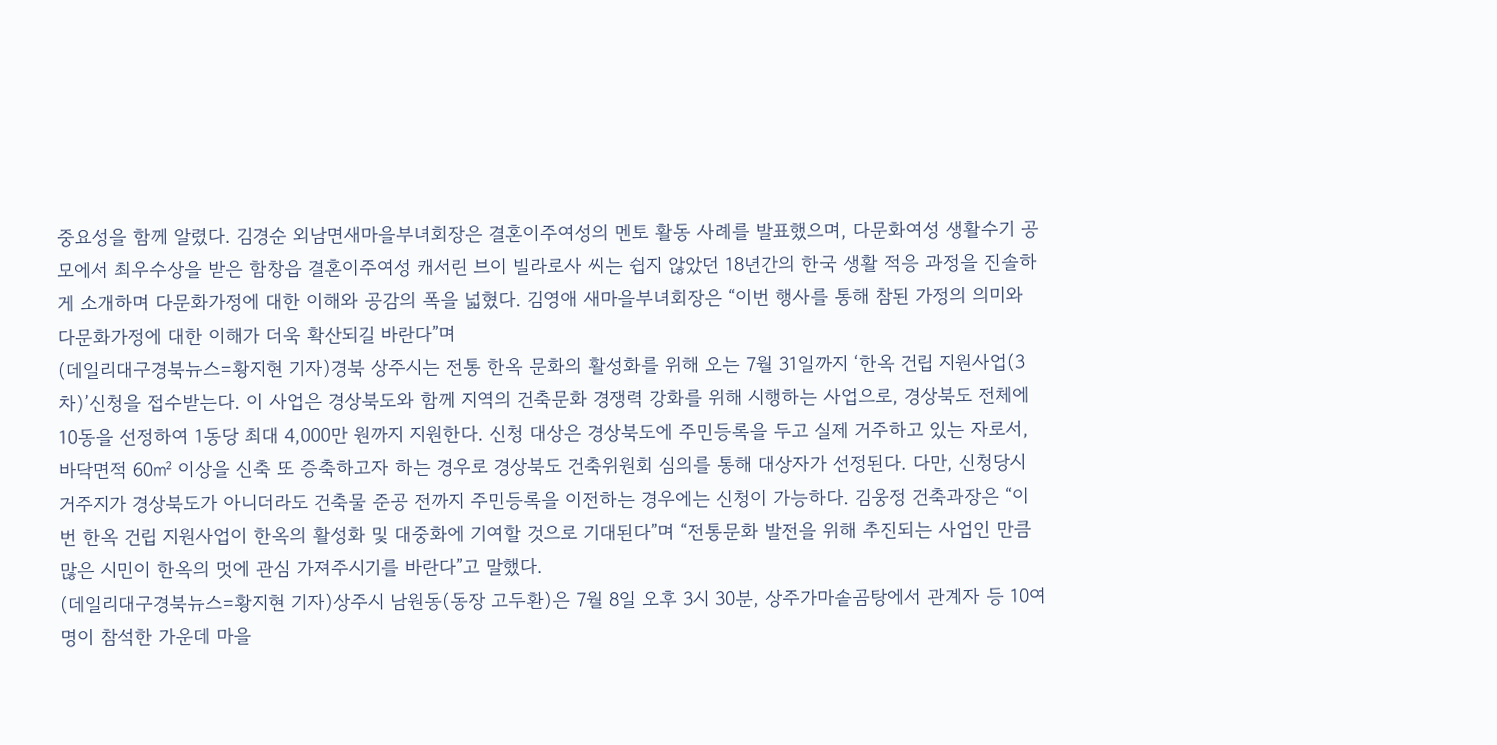중요성을 함께 알렸다. 김경순 외남면새마을부녀회장은 결혼이주여성의 멘토 활동 사례를 발표했으며, 다문화여성 생활수기 공모에서 최우수상을 받은 함창읍 결혼이주여성 캐서린 브이 빌라로사 씨는 쉽지 않았던 18년간의 한국 생활 적응 과정을 진솔하게 소개하며 다문화가정에 대한 이해와 공감의 폭을 넓혔다. 김영애 새마을부녀회장은 “이번 행사를 통해 참된 가정의 의미와 다문화가정에 대한 이해가 더욱 확산되길 바란다”며
(데일리대구경북뉴스=황지현 기자)경북 상주시는 전통 한옥 문화의 활성화를 위해 오는 7월 31일까지 ‘한옥 건립 지원사업(3차)’신청을 접수받는다. 이 사업은 경상북도와 함께 지역의 건축문화 경쟁력 강화를 위해 시행하는 사업으로, 경상북도 전체에 10동을 선정하여 1동당 최대 4,000만 원까지 지원한다. 신청 대상은 경상북도에 주민등록을 두고 실제 거주하고 있는 자로서, 바닥면적 60㎡ 이상을 신축 또 증축하고자 하는 경우로 경상북도 건축위원회 심의를 통해 대상자가 선정된다. 다만, 신청당시 거주지가 경상북도가 아니더라도 건축물 준공 전까지 주민등록을 이전하는 경우에는 신청이 가능하다. 김웅정 건축과장은 “이번 한옥 건립 지원사업이 한옥의 활성화 및 대중화에 기여할 것으로 기대된다”며 “전통문화 발전을 위해 추진되는 사업인 만큼 많은 시민이 한옥의 멋에 관심 가져주시기를 바란다”고 말했다.
(데일리대구경북뉴스=황지현 기자)상주시 남원동(동장 고두환)은 7월 8일 오후 3시 30분, 상주가마솥곰탕에서 관계자 등 10여 명이 참석한 가운데 마을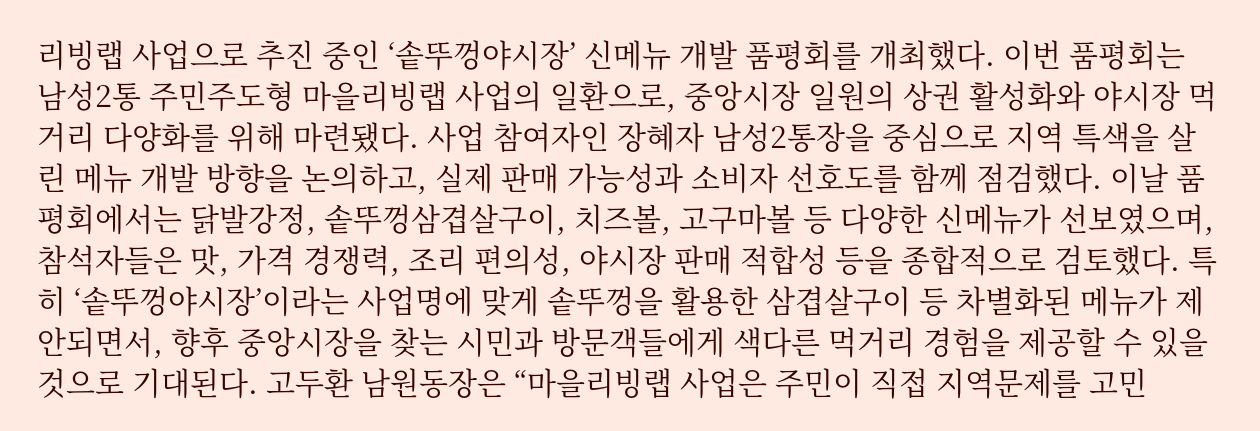리빙랩 사업으로 추진 중인 ‘솥뚜껑야시장’ 신메뉴 개발 품평회를 개최했다. 이번 품평회는 남성2통 주민주도형 마을리빙랩 사업의 일환으로, 중앙시장 일원의 상권 활성화와 야시장 먹거리 다양화를 위해 마련됐다. 사업 참여자인 장혜자 남성2통장을 중심으로 지역 특색을 살린 메뉴 개발 방향을 논의하고, 실제 판매 가능성과 소비자 선호도를 함께 점검했다. 이날 품평회에서는 닭발강정, 솥뚜껑삼겹살구이, 치즈볼, 고구마볼 등 다양한 신메뉴가 선보였으며, 참석자들은 맛, 가격 경쟁력, 조리 편의성, 야시장 판매 적합성 등을 종합적으로 검토했다. 특히 ‘솥뚜껑야시장’이라는 사업명에 맞게 솥뚜껑을 활용한 삼겹살구이 등 차별화된 메뉴가 제안되면서, 향후 중앙시장을 찾는 시민과 방문객들에게 색다른 먹거리 경험을 제공할 수 있을 것으로 기대된다. 고두환 남원동장은 “마을리빙랩 사업은 주민이 직접 지역문제를 고민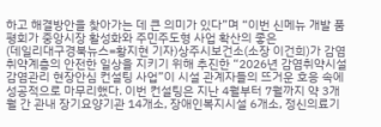하고 해결방안을 찾아가는 데 큰 의미가 있다”며 “이번 신메뉴 개발 품평회가 중앙시장 활성화와 주민주도형 사업 확산의 좋은
(데일리대구경북뉴스=황지현 기자)상주시보건소(소장 이건희)가 감염취약계층의 안전한 일상을 지키기 위해 추진한 “2026년 감염취약시설 감염관리 현장안심 컨설팅 사업”이 시설 관계자들의 뜨거운 호응 속에 성공적으로 마무리했다. 이번 컨설팅은 지난 4월부터 7월까지 약 3개월 간 관내 장기요양기관 14개소, 장애인복지시설 6개소, 정신의료기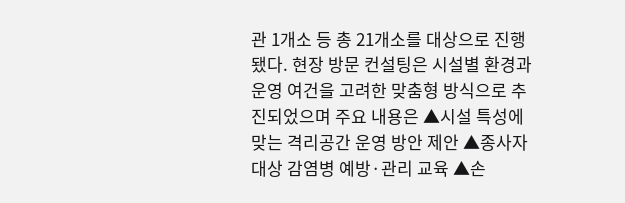관 1개소 등 총 21개소를 대상으로 진행됐다. 현장 방문 컨설팅은 시설별 환경과 운영 여건을 고려한 맞춤형 방식으로 추진되었으며 주요 내용은 ▲시설 특성에 맞는 격리공간 운영 방안 제안 ▲종사자 대상 감염병 예방·관리 교육 ▲손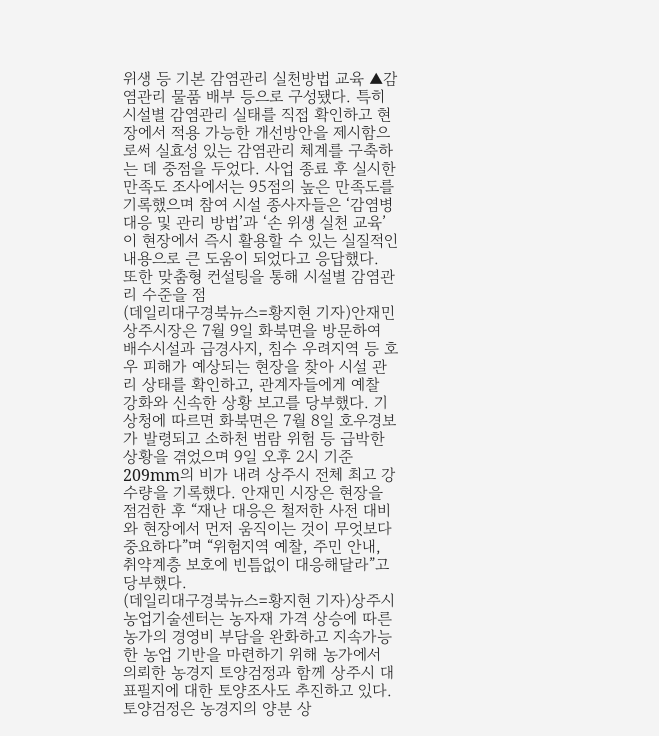위생 등 기본 감염관리 실천방법 교육 ▲감염관리 물품 배부 등으로 구성됐다. 특히 시설별 감염관리 실태를 직접 확인하고 현장에서 적용 가능한 개선방안을 제시함으로써 실효성 있는 감염관리 체계를 구축하는 데 중점을 두었다. 사업 종료 후 실시한 만족도 조사에서는 95점의 높은 만족도를 기록했으며 참여 시설 종사자들은 ‘감염병 대응 및 관리 방법’과 ‘손 위생 실천 교육’이 현장에서 즉시 활용할 수 있는 실질적인 내용으로 큰 도움이 되었다고 응답했다. 또한 맞춤형 컨설팅을 통해 시설별 감염관리 수준을 점
(데일리대구경북뉴스=황지현 기자)안재민 상주시장은 7월 9일 화북면을 방문하여 배수시설과 급경사지, 침수 우려지역 등 호우 피해가 예상되는 현장을 찾아 시설 관리 상태를 확인하고, 관계자들에게 예찰 강화와 신속한 상황 보고를 당부했다. 기상청에 따르면 화북면은 7월 8일 호우경보가 발령되고 소하천 범람 위험 등 급박한 상황을 겪었으며 9일 오후 2시 기준 209mm의 비가 내려 상주시 전체 최고 강수량을 기록했다. 안재민 시장은 현장을 점검한 후 “재난 대응은 철저한 사전 대비와 현장에서 먼저 움직이는 것이 무엇보다 중요하다”며 “위험지역 예찰, 주민 안내, 취약계층 보호에 빈틈없이 대응해달라”고 당부했다.
(데일리대구경북뉴스=황지현 기자)상주시농업기술센터는 농자재 가격 상승에 따른 농가의 경영비 부담을 완화하고 지속가능한 농업 기반을 마련하기 위해 농가에서 의뢰한 농경지 토양검정과 함께 상주시 대표필지에 대한 토양조사도 추진하고 있다. 토양검정은 농경지의 양분 상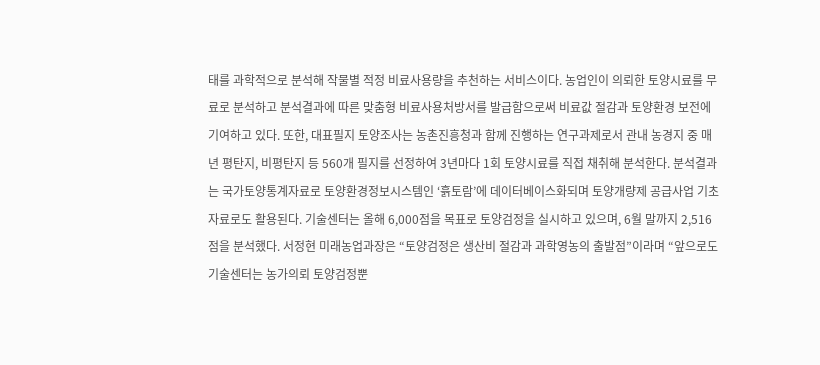태를 과학적으로 분석해 작물별 적정 비료사용량을 추천하는 서비스이다. 농업인이 의뢰한 토양시료를 무료로 분석하고 분석결과에 따른 맞춤형 비료사용처방서를 발급함으로써 비료값 절감과 토양환경 보전에 기여하고 있다. 또한, 대표필지 토양조사는 농촌진흥청과 함께 진행하는 연구과제로서 관내 농경지 중 매년 평탄지, 비평탄지 등 560개 필지를 선정하여 3년마다 1회 토양시료를 직접 채취해 분석한다. 분석결과는 국가토양통계자료로 토양환경정보시스템인 ‘흙토람’에 데이터베이스화되며 토양개량제 공급사업 기초자료로도 활용된다. 기술센터는 올해 6,000점을 목표로 토양검정을 실시하고 있으며, 6월 말까지 2,516점을 분석했다. 서정현 미래농업과장은 “토양검정은 생산비 절감과 과학영농의 출발점”이라며 “앞으로도 기술센터는 농가의뢰 토양검정뿐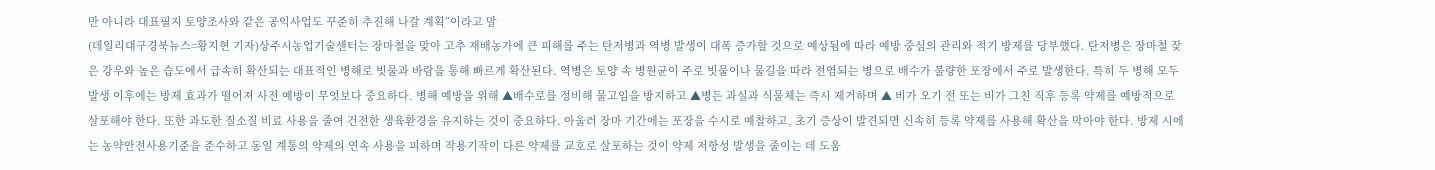만 아니라 대표필지 토양조사와 같은 공익사업도 꾸준히 추진해 나갈 계획”이라고 말
(데일리대구경북뉴스=황지현 기자)상주시농업기술센터는 장마철을 맞아 고추 재배농가에 큰 피해를 주는 탄저병과 역병 발생이 대폭 증가할 것으로 예상됨에 따라 예방 중심의 관리와 적기 방제를 당부했다. 탄저병은 장마철 잦은 강우와 높은 습도에서 급속히 확산되는 대표적인 병해로 빗물과 바람을 통해 빠르게 확산된다. 역병은 토양 속 병원균이 주로 빗물이나 물길을 따라 전염되는 병으로 배수가 불량한 포장에서 주로 발생한다. 특히 두 병해 모두 발생 이후에는 방제 효과가 떨어져 사전 예방이 무엇보다 중요하다. 병해 예방을 위해 ▲배수로를 정비해 물고임을 방지하고 ▲병든 과실과 식물체는 즉시 제거하며 ▲ 비가 오기 전 또는 비가 그친 직후 등록 약제를 예방적으로 살포해야 한다. 또한 과도한 질소질 비료 사용을 줄여 건전한 생육환경을 유지하는 것이 중요하다. 아울러 장마 기간에는 포장을 수시로 예찰하고, 초기 증상이 발견되면 신속히 등록 약제를 사용해 확산을 막아야 한다. 방제 시에는 농약안전사용기준을 준수하고 동일 계통의 약제의 연속 사용을 피하며 작용기작이 다른 약제를 교호로 살포하는 것이 약제 저항성 발생을 줄이는 데 도움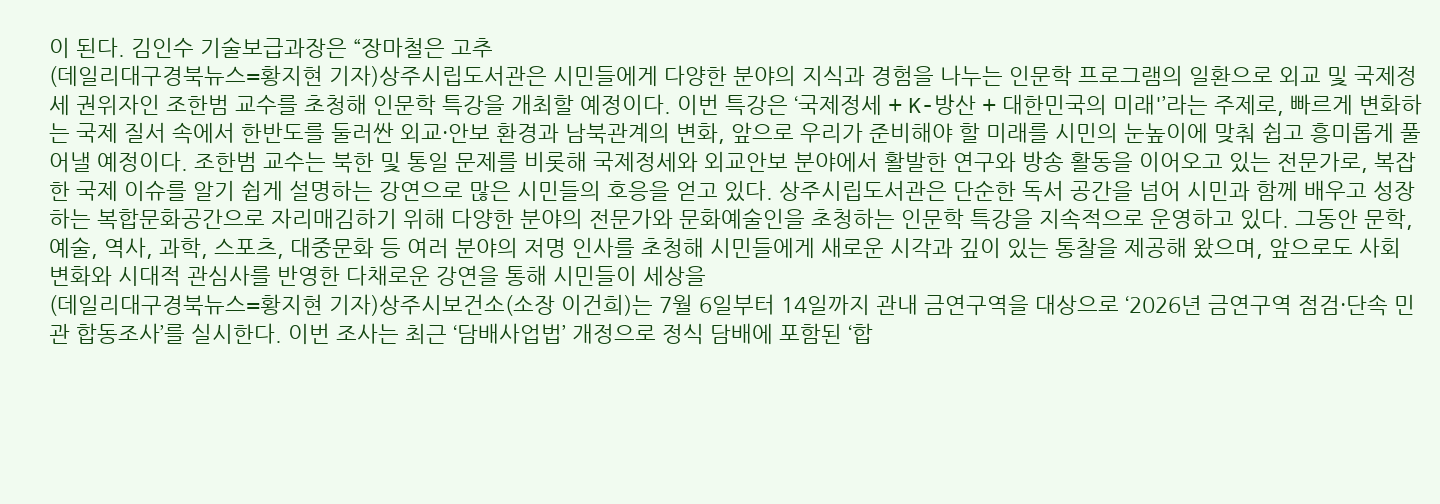이 된다. 김인수 기술보급과장은 “장마철은 고추
(데일리대구경북뉴스=황지현 기자)상주시립도서관은 시민들에게 다양한 분야의 지식과 경험을 나누는 인문학 프로그램의 일환으로 외교 및 국제정세 권위자인 조한범 교수를 초청해 인문학 특강을 개최할 예정이다. 이번 특강은 ‘국제정세 + K-방산 + 대한민국의 미래'’라는 주제로, 빠르게 변화하는 국제 질서 속에서 한반도를 둘러싼 외교·안보 환경과 남북관계의 변화, 앞으로 우리가 준비해야 할 미래를 시민의 눈높이에 맞춰 쉽고 흥미롭게 풀어낼 예정이다. 조한범 교수는 북한 및 통일 문제를 비롯해 국제정세와 외교안보 분야에서 활발한 연구와 방송 활동을 이어오고 있는 전문가로, 복잡한 국제 이슈를 알기 쉽게 설명하는 강연으로 많은 시민들의 호응을 얻고 있다. 상주시립도서관은 단순한 독서 공간을 넘어 시민과 함께 배우고 성장하는 복합문화공간으로 자리매김하기 위해 다양한 분야의 전문가와 문화예술인을 초청하는 인문학 특강을 지속적으로 운영하고 있다. 그동안 문학, 예술, 역사, 과학, 스포츠, 대중문화 등 여러 분야의 저명 인사를 초청해 시민들에게 새로운 시각과 깊이 있는 통찰을 제공해 왔으며, 앞으로도 사회 변화와 시대적 관심사를 반영한 다채로운 강연을 통해 시민들이 세상을
(데일리대구경북뉴스=황지현 기자)상주시보건소(소장 이건희)는 7월 6일부터 14일까지 관내 금연구역을 대상으로 ‘2026년 금연구역 점검·단속 민관 합동조사’를 실시한다. 이번 조사는 최근 ‘담배사업법’ 개정으로 정식 담배에 포함된 ‘합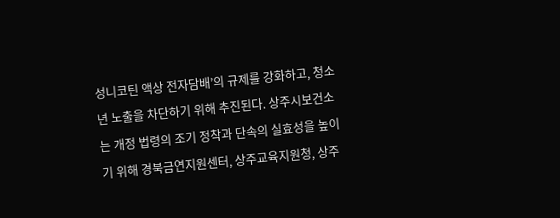성니코틴 액상 전자담배’의 규제를 강화하고, 청소년 노출을 차단하기 위해 추진된다. 상주시보건소는 개정 법령의 조기 정착과 단속의 실효성을 높이기 위해 경북금연지원센터, 상주교육지원청, 상주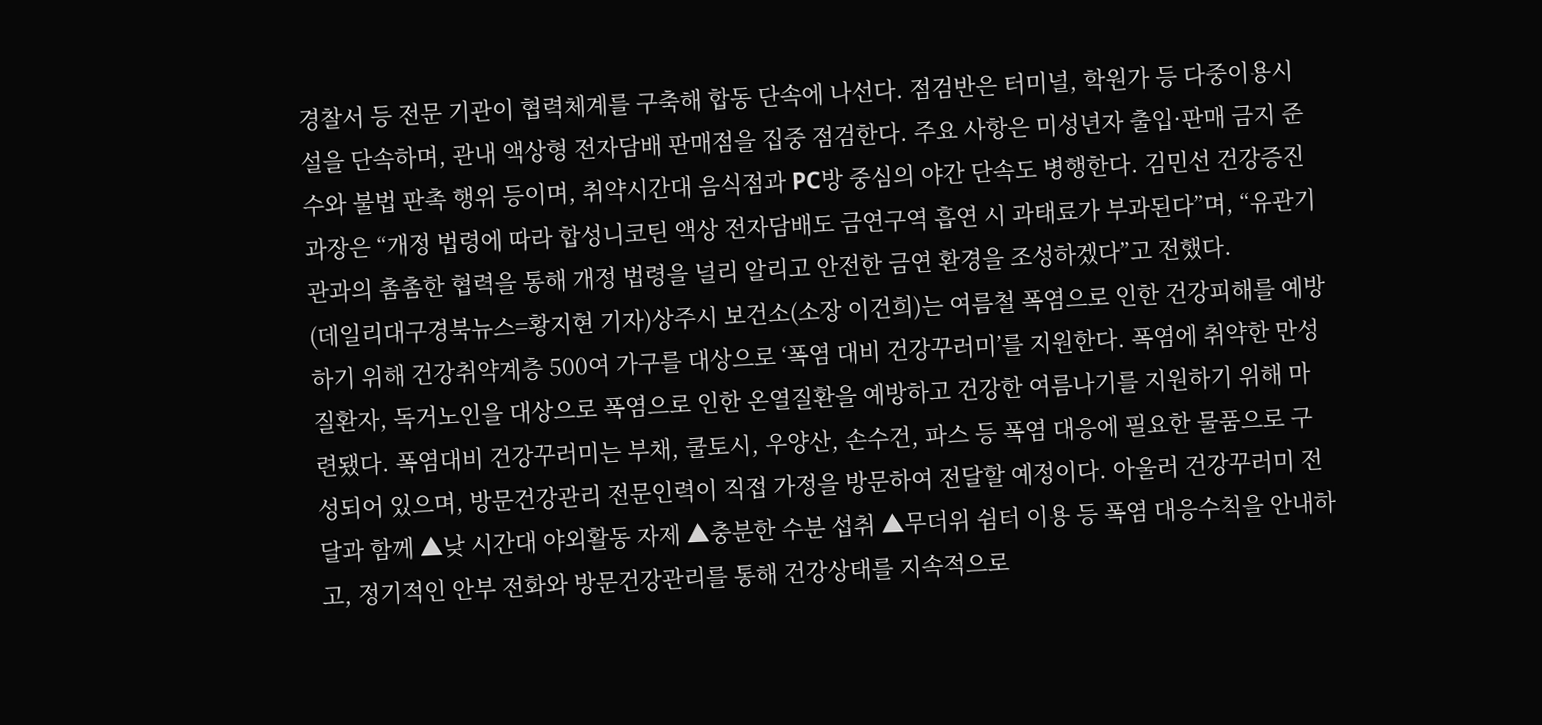경찰서 등 전문 기관이 협력체계를 구축해 합동 단속에 나선다. 점검반은 터미널, 학원가 등 다중이용시설을 단속하며, 관내 액상형 전자담배 판매점을 집중 점검한다. 주요 사항은 미성년자 출입·판매 금지 준수와 불법 판촉 행위 등이며, 취약시간대 음식점과 PC방 중심의 야간 단속도 병행한다. 김민선 건강증진과장은 “개정 법령에 따라 합성니코틴 액상 전자담배도 금연구역 흡연 시 과태료가 부과된다”며, “유관기관과의 촘촘한 협력을 통해 개정 법령을 널리 알리고 안전한 금연 환경을 조성하겠다”고 전했다.
(데일리대구경북뉴스=황지현 기자)상주시 보건소(소장 이건희)는 여름철 폭염으로 인한 건강피해를 예방하기 위해 건강취약계층 500여 가구를 대상으로 ‘폭염 대비 건강꾸러미’를 지원한다. 폭염에 취약한 만성질환자, 독거노인을 대상으로 폭염으로 인한 온열질환을 예방하고 건강한 여름나기를 지원하기 위해 마련됐다. 폭염대비 건강꾸러미는 부채, 쿨토시, 우양산, 손수건, 파스 등 폭염 대응에 필요한 물품으로 구성되어 있으며, 방문건강관리 전문인력이 직접 가정을 방문하여 전달할 예정이다. 아울러 건강꾸러미 전달과 함께 ▲낮 시간대 야외활동 자제 ▲충분한 수분 섭취 ▲무더위 쉼터 이용 등 폭염 대응수칙을 안내하고, 정기적인 안부 전화와 방문건강관리를 통해 건강상태를 지속적으로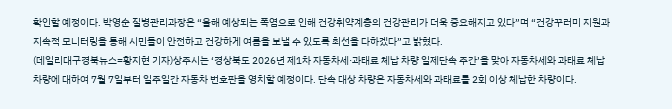확인할 예정이다. 박영순 질병관리과장은 “올해 예상되는 폭염으로 인해 건강취약계층의 건강관리가 더욱 중요해지고 있다”며 “건강꾸러미 지원과 지속적 모니터링을 통해 시민들이 안전하고 건강하게 여름을 보낼 수 있도록 최선을 다하겠다”고 밝혔다.
(데일리대구경북뉴스=황지현 기자)상주시는 ‘경상북도 2026년 제1차 자동차세·과태료 체납 차량 일제단속 주간’을 맞아 자동차세와 과태료 체납 차량에 대하여 7월 7일부터 일주일간 자동차 번호판을 영치할 예정이다. 단속 대상 차량은 자동차세와 과태료를 2회 이상 체납한 차량이다.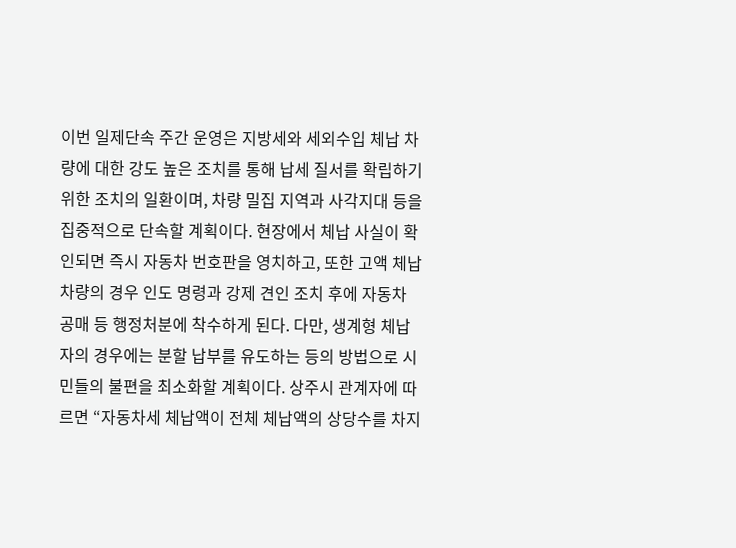이번 일제단속 주간 운영은 지방세와 세외수입 체납 차량에 대한 강도 높은 조치를 통해 납세 질서를 확립하기 위한 조치의 일환이며, 차량 밀집 지역과 사각지대 등을 집중적으로 단속할 계획이다. 현장에서 체납 사실이 확인되면 즉시 자동차 번호판을 영치하고, 또한 고액 체납 차량의 경우 인도 명령과 강제 견인 조치 후에 자동차 공매 등 행정처분에 착수하게 된다. 다만, 생계형 체납자의 경우에는 분할 납부를 유도하는 등의 방법으로 시민들의 불편을 최소화할 계획이다. 상주시 관계자에 따르면 “자동차세 체납액이 전체 체납액의 상당수를 차지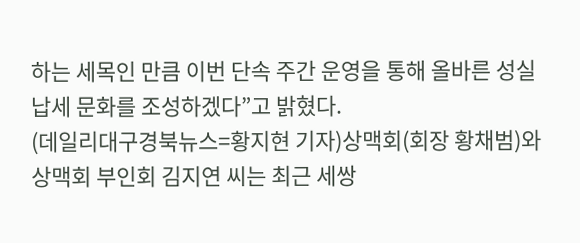하는 세목인 만큼 이번 단속 주간 운영을 통해 올바른 성실 납세 문화를 조성하겠다”고 밝혔다.
(데일리대구경북뉴스=황지현 기자)상맥회(회장 황채범)와 상맥회 부인회 김지연 씨는 최근 세쌍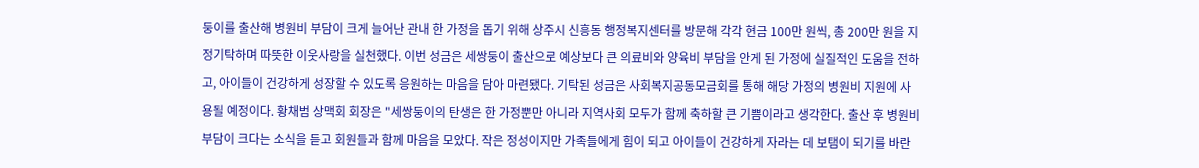둥이를 출산해 병원비 부담이 크게 늘어난 관내 한 가정을 돕기 위해 상주시 신흥동 행정복지센터를 방문해 각각 현금 100만 원씩, 총 200만 원을 지정기탁하며 따뜻한 이웃사랑을 실천했다. 이번 성금은 세쌍둥이 출산으로 예상보다 큰 의료비와 양육비 부담을 안게 된 가정에 실질적인 도움을 전하고, 아이들이 건강하게 성장할 수 있도록 응원하는 마음을 담아 마련됐다. 기탁된 성금은 사회복지공동모금회를 통해 해당 가정의 병원비 지원에 사용될 예정이다. 황채범 상맥회 회장은 "세쌍둥이의 탄생은 한 가정뿐만 아니라 지역사회 모두가 함께 축하할 큰 기쁨이라고 생각한다. 출산 후 병원비 부담이 크다는 소식을 듣고 회원들과 함께 마음을 모았다. 작은 정성이지만 가족들에게 힘이 되고 아이들이 건강하게 자라는 데 보탬이 되기를 바란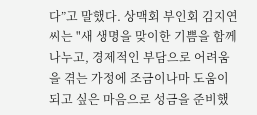다”고 말했다. 상맥회 부인회 김지연 씨는 "새 생명을 맞이한 기쁨을 함께 나누고, 경제적인 부담으로 어려움을 겪는 가정에 조금이나마 도움이 되고 싶은 마음으로 성금을 준비했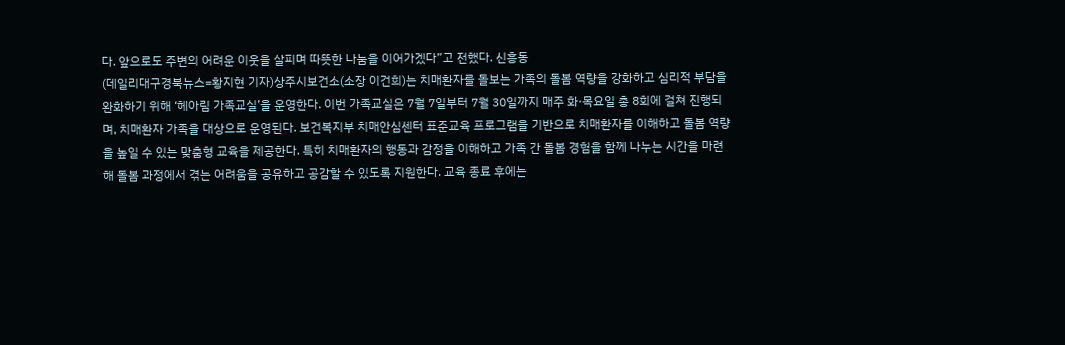다. 앞으로도 주변의 어려운 이웃을 살피며 따뜻한 나눔을 이어가겠다”고 전했다. 신흥동
(데일리대구경북뉴스=황지현 기자)상주시보건소(소장 이건희)는 치매환자를 돌보는 가족의 돌봄 역량을 강화하고 심리적 부담을 완화하기 위해 ‘헤아림 가족교실’을 운영한다. 이번 가족교실은 7월 7일부터 7월 30일까지 매주 화·목요일 총 8회에 걸쳐 진행되며, 치매환자 가족을 대상으로 운영된다. 보건복지부 치매안심센터 표준교육 프로그램을 기반으로 치매환자를 이해하고 돌봄 역량을 높일 수 있는 맞춤형 교육을 제공한다. 특히 치매환자의 행동과 감정을 이해하고 가족 간 돌봄 경험을 함께 나누는 시간을 마련해 돌봄 과정에서 겪는 어려움을 공유하고 공감할 수 있도록 지원한다. 교육 종료 후에는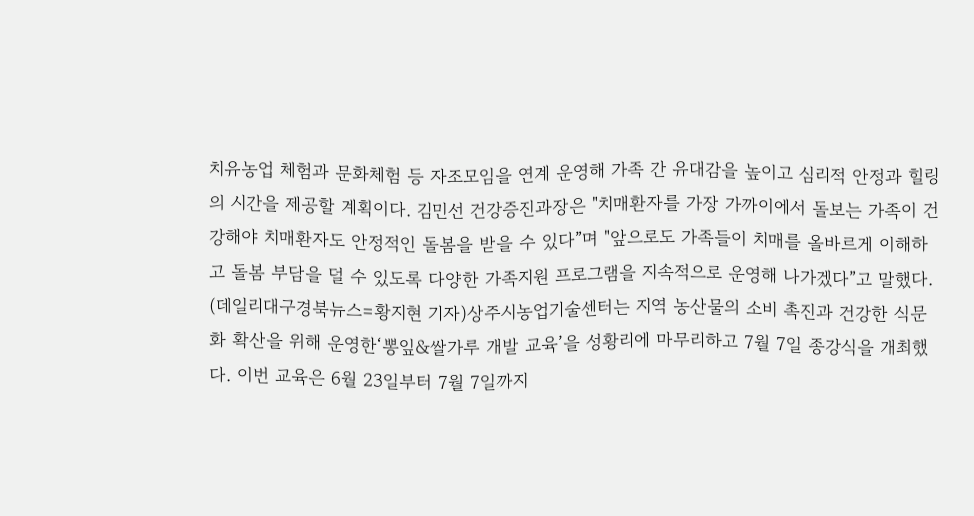치유농업 체험과 문화체험 등 자조모임을 연계 운영해 가족 간 유대감을 높이고 심리적 안정과 힐링의 시간을 제공할 계획이다. 김민선 건강증진과장은 "치매환자를 가장 가까이에서 돌보는 가족이 건강해야 치매환자도 안정적인 돌봄을 받을 수 있다”며 "앞으로도 가족들이 치매를 올바르게 이해하고 돌봄 부담을 덜 수 있도록 다양한 가족지원 프로그램을 지속적으로 운영해 나가겠다”고 말했다.
(데일리대구경북뉴스=황지현 기자)상주시농업기술센터는 지역 농산물의 소비 촉진과 건강한 식문화 확산을 위해 운영한‘뽕잎&쌀가루 개발 교육’을 성황리에 마무리하고 7월 7일 종강식을 개최했다. 이번 교육은 6월 23일부터 7월 7일까지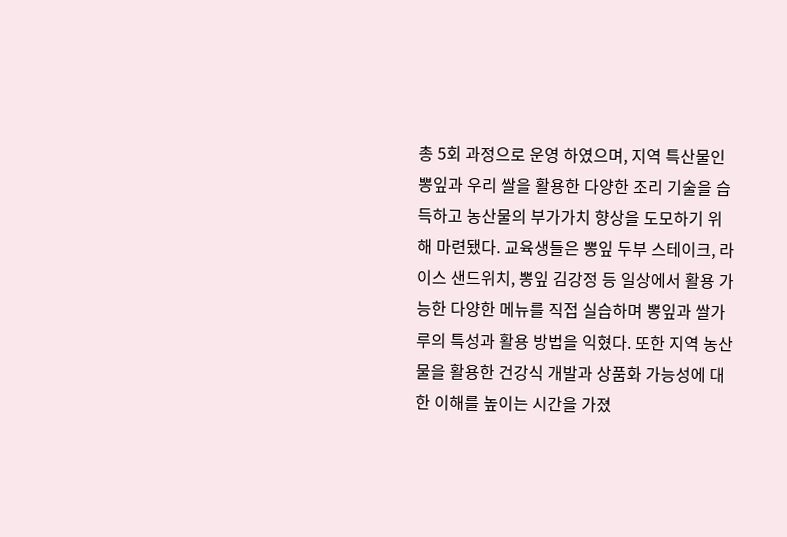총 5회 과정으로 운영 하였으며, 지역 특산물인 뽕잎과 우리 쌀을 활용한 다양한 조리 기술을 습득하고 농산물의 부가가치 향상을 도모하기 위해 마련됐다. 교육생들은 뽕잎 두부 스테이크, 라이스 샌드위치, 뽕잎 김강정 등 일상에서 활용 가능한 다양한 메뉴를 직접 실습하며 뽕잎과 쌀가루의 특성과 활용 방법을 익혔다. 또한 지역 농산물을 활용한 건강식 개발과 상품화 가능성에 대한 이해를 높이는 시간을 가졌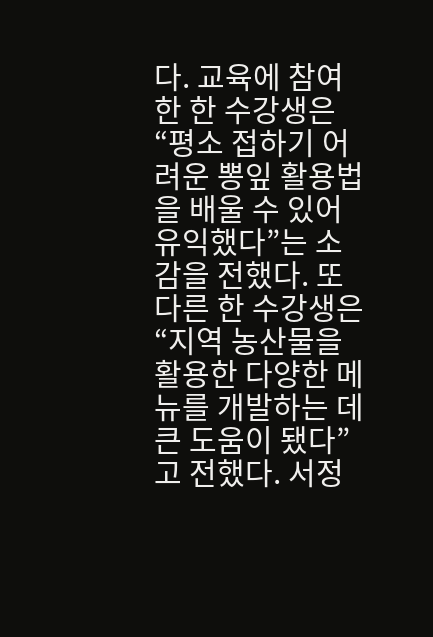다. 교육에 참여한 한 수강생은 “평소 접하기 어려운 뽕잎 활용법을 배울 수 있어 유익했다”는 소감을 전했다. 또 다른 한 수강생은 “지역 농산물을 활용한 다양한 메뉴를 개발하는 데 큰 도움이 됐다”고 전했다. 서정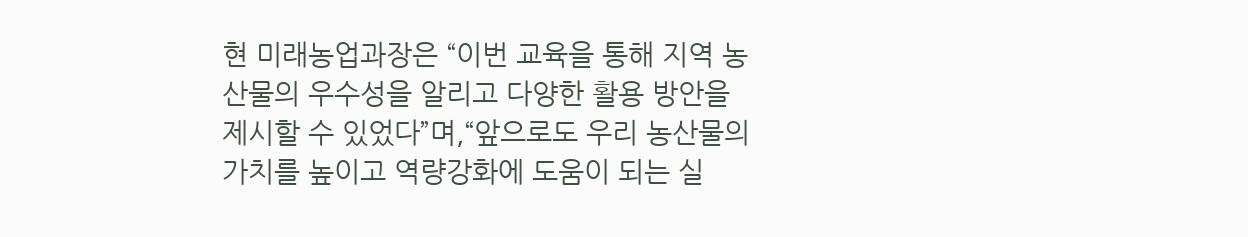현 미래농업과장은 “이번 교육을 통해 지역 농산물의 우수성을 알리고 다양한 활용 방안을 제시할 수 있었다”며,“앞으로도 우리 농산물의 가치를 높이고 역량강화에 도움이 되는 실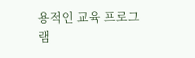용적인 교육 프로그램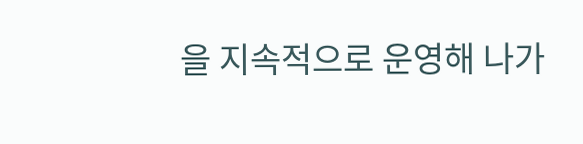을 지속적으로 운영해 나가